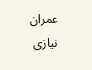عمران نیازی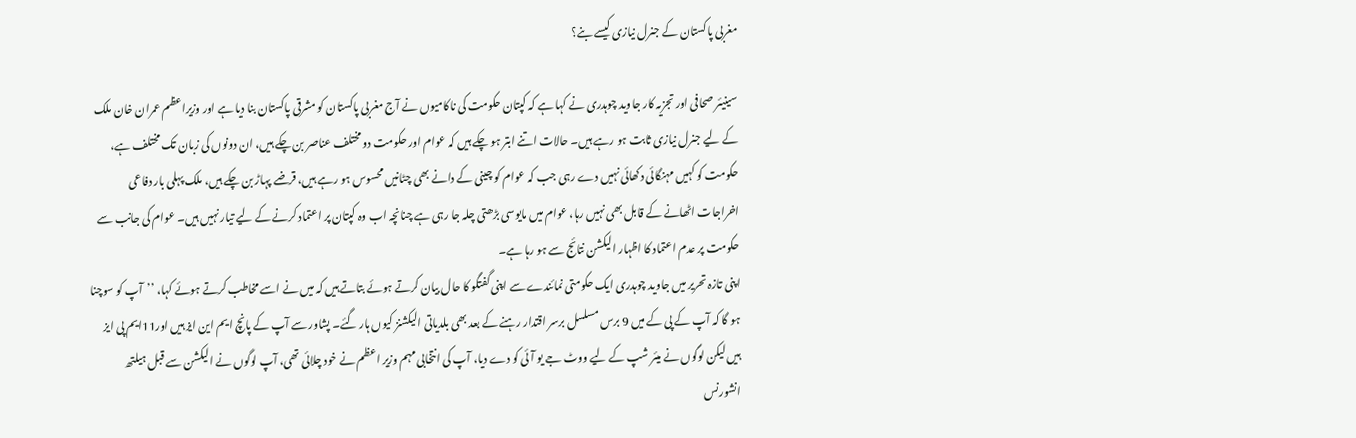مغربی پاکستان کے جنرل نیازی کیسے بنے؟

سینیئر صحافی اور تجزیہ کار جاوید چوہدری نے کہا ہے کہ کپتان حکومت کی ناکامیوں نے آج مغربی پاکستان کو مشرقی پاکستان بنا دیا ہے اور وزیراعظم عمران خان ملک کے لیے جنرل نیازی ثابت ہو رہے ہیں۔ حالات اتنے ابتر ہو چکے ہیں کہ عوام اور حکومت دو مختلف عناصر بن چکے ہیں، ان دونوں کی زبان تک مختلف ہے، حکومت کو کہیں مہنگائی دکھائی نہیں دے رہی جب کہ عوام کو چینی کے دانے بھی چٹانیں محسوس ہو رہے ہیں، قرضے پہاڑ بن چکے ہیں، ملک پہلی بار دفاعی اخراجات اٹھانے کے قابل بھی نہیں رہا، عوام میں مایوسی بڑھتی چلہ جا رہی ہے چنانچہ اب وہ کپتان پر اعتماد کرنے کے لیے تیار نہیں ہیں۔ عوام کی جانب سے حکومت پر عدم اعتماد کا اظہار الیکشن نتائج سے ہو رہا ہے۔
اپنی تازہ تحریر میں جاوید چوہدری ایک حکومتی نمائندے سے اپنی گفتگو کا حال بیان کرتے ہوئے بتاتے ہیں کہ میں نے اسے مخاطب کرتے ہوئے کہا، ’’آپ کو سوچنا ہو گا کہ آپ کے پی کے میں 9 برس مسلسل برسر اقتدار رہنے کے بعد بھی بلدیاتی الیکشنز کیوں ہار گئے۔ پشاور سے آپ کے پانچ ایم این ایز ہیں اور11ایم پی ایز ہیں لیکن لوگوں نے میئر شپ کے لیے ووٹ جے یو آئی کو دے دیا، آپ کی انتخابی مہم وزیر اعظم نے خود چلائی تھی، آپ لوگوں نے الیکشن سے قبل ہیلتھ انشورنس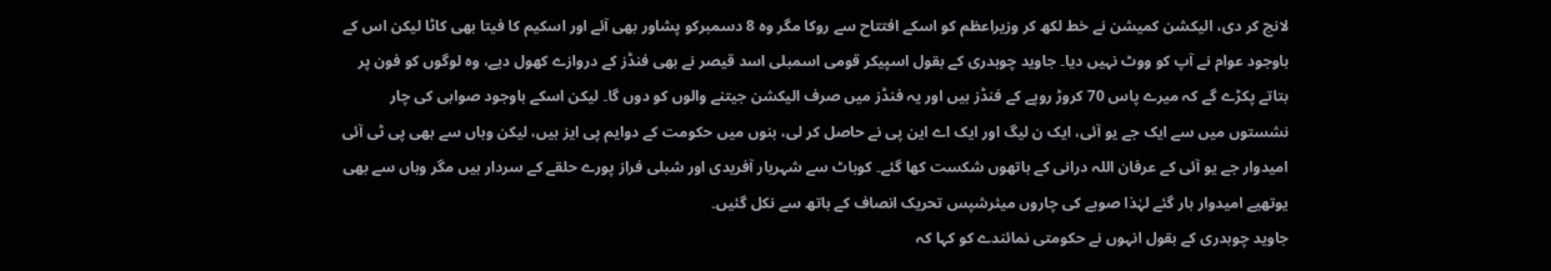لانچ کر دی، الیکشن کمیشن نے خط لکھ کر وزیراعظم کو اسکے افتتاح سے روکا مگر وہ 8 دسمبرکو پشاور بھی آئے اور اسکیم کا فیتا بھی کاٹا لیکن اس کے باوجود عوام نے آپ کو ووٹ نہیں دیا۔ جاوید چوہدری کے بقول اسپیکر قومی اسمبلی اسد قیصر نے بھی فنڈز کے دروازے کھول دیے، وہ لوگوں کو فون پر بتاتے پکڑے گے کہ میرے پاس 70 کروڑ روپے کے فنڈز ہیں اور یہ فنڈز میں صرف الیکشن جیتنے والوں کو دوں گا۔ لیکن اسکے باوجود صوابی کی چار نشستوں میں سے ایک جے یو آئی، ایک ن لیگ اور ایک اے این پی نے حاصل کر لی، بنوں میں حکومت کے دوایم پی ایز ہیں، لیکن وہاں سے بھی پی ٹی آئی امیدوار جے یو آئی کے عرفان اللہ درانی کے ہاتھوں شکست کھا گئے۔ کوہاٹ سے شہریار آفریدی اور شبلی فراز پورے حلقے کے سردار ہیں مگر وہاں سے بھی یوتھیے امیدوار ہار گئے لہٰذا صوبے کی چاروں میئرشپس تحریک انصاف کے ہاتھ سے نکل گئیں۔
جاوید چوہدری کے بقول انہوں نے حکومتی نمائندے کو کہا کہ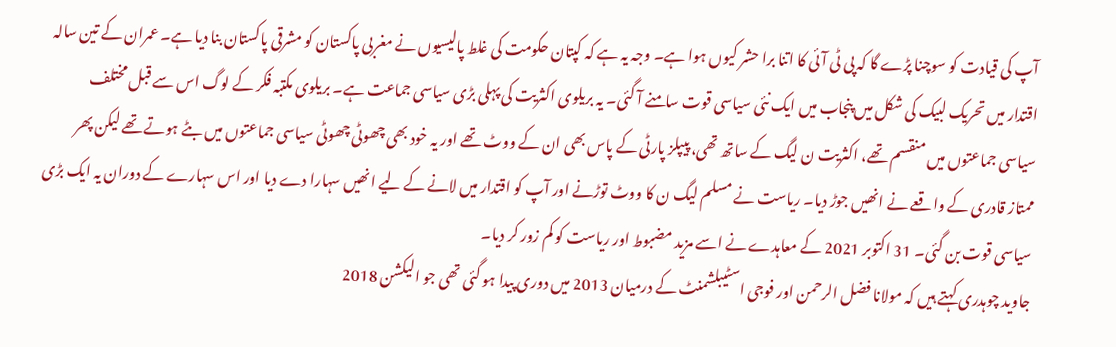آپ کی قیادت کو سوچنا پڑے گا کہ پی ٹی آئی کا اتنا برا حشر کیوں ہوا ہے۔ وجہ یہ ہے کہ کپتان حکومت کی غلط پالیسیوں نے مغربی پاکستان کو مشرقی پاکستان بنا دیا ہے۔ عمران کے تین سالہ اقتدار میں تحریک لبیک کی شکل میں پنجاب میں ایک نئی سیاسی قوت سامنے آ گئی۔ یہ بریلوی اکثریت کی پہلی بڑی سیاسی جماعت ہے۔ بریلوی مکتبہ فکر کے لوگ اس سے قبل مختلف سیاسی جماعتوں میں منقسم تھے، اکثریت ن لیگ کے ساتھ تھی، پیپلز پارٹی کے پاس بھی ان کے ووٹ تھے اور یہ خود بھی چھوٹی چھوٹی سیاسی جماعتوں میں بٹے ہوتے تھے لیکن پھر ممتاز قادری کے واقعے نے انھیں جوڑ دیا۔ ریاست نے مسلم لیگ ن کا ووٹ توڑنے اور آپ کو اقتدار میں لانے کے لیے انھیں سہارا دے دیا اور اس سہارے کے دوران یہ ایک بڑی سیاسی قوت بن گئی۔ 31 اکتوبر 2021 کے معاہدے نے اسے مزید مضبوط اور ریاست کو کم زور کر دیا۔
جاوید چوہدری کہتے ہیں کہ مولانا فضل الرحمن اور فوجی اسٹیبلشمنٹ کے درمیان 2013 میں دوری پیدا ہو گئی تھی جو الیکشن 2018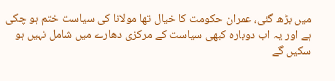میں بڑھ گئی، عمران حکومت کا خیال تھا مولانا کی سیاست ختم ہو چکی ہے اور یہ اب دوبارہ کبھی سیاست کے مرکزی دھارے میں شامل نہیں ہو سکیں گے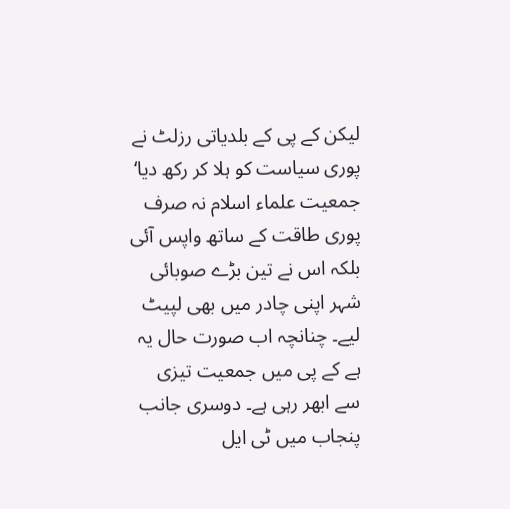لیکن کے پی کے بلدیاتی رزلٹ نے پوری سیاست کو ہلا کر رکھ دیا‘ جمعیت علماء اسلام نہ صرف پوری طاقت کے ساتھ واپس آئی بلکہ اس نے تین بڑے صوبائی شہر اپنی چادر میں بھی لپیٹ لیے۔ چنانچہ اب صورت حال یہ ہے کے پی میں جمعیت تیزی سے ابھر رہی ہے۔ دوسری جانب پنجاب میں ٹی ایل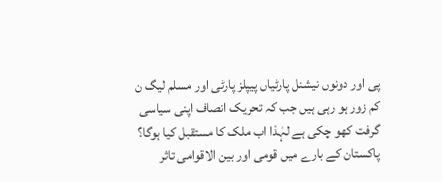پی اور دونوں نیشنل پارٹیاں پیپلز پارٹی اور مسلم لیگ ن کم زور ہو رہی ہیں جب کہ تحریک انصاف اپنی سیاسی گرفت کھو چکی ہے لہٰذا اب ملک کا مستقبل کیا ہوگا؟
پاکستان کے بارے میں قومی اور بین الاقوامی تاثر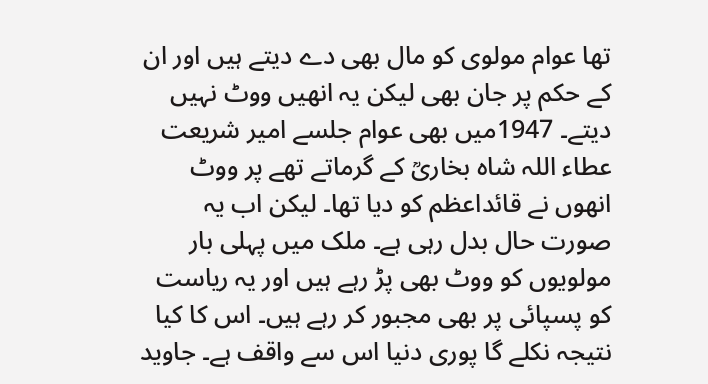تھا عوام مولوی کو مال بھی دے دیتے ہیں اور ان کے حکم پر جان بھی لیکن یہ انھیں ووٹ نہیں دیتے۔ 1947میں بھی عوام جلسے امیر شریعت عطاء اللہ شاہ بخاریؒ کے گرماتے تھے پر ووٹ انھوں نے قائداعظم کو دیا تھا۔ لیکن اب یہ صورت حال بدل رہی ہے۔ ملک میں پہلی بار مولویوں کو ووٹ بھی پڑ رہے ہیں اور یہ ریاست کو پسپائی پر بھی مجبور کر رہے ہیں۔ اس کا کیا نتیجہ نکلے گا پوری دنیا اس سے واقف ہے۔ جاوید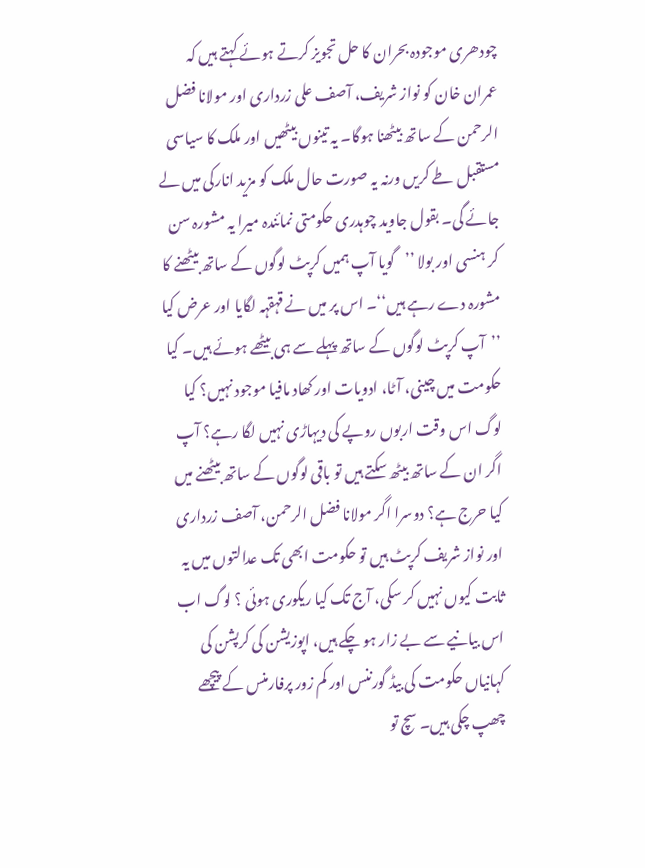چودھری موجودہ بحران کا حل تجویز کرتے ہوئے کہتے ہیں کہ عمران خان کو نواز شریف، آصف علی زرداری اور مولانا فضل الرحمن کے ساتھ بیٹھنا ہوگا۔ یہ تینوں بیٹھیں اور ملک کا سیاسی مستقبل طے کریں ورنہ یہ صورت حال ملک کو مزید انارکی میں لے جائے گی۔ بقول جاوید چوہدری حکومتی نمائندہ میرا یہ مشورہ سن کر ہنسی اور بولا ’’گویا آپ ہمیں کرپٹ لوگوں کے ساتھ بیٹھنے کا مشورہ دے رہے ہیں‘‘۔ اس پر میں نے قہقہہ لگایا اور عرض کیا ’’آپ کرپٹ لوگوں کے ساتھ پہلے سے ہی بیٹھے ہوئے ہیں۔ کیا حکومت میں چینی، آٹا، ادویات اور کھاد مافیا موجود نہیں؟ کیا لوگ اس وقت اربوں روپے کی دیہاڑی نہیں لگا رہے؟ آپ اگر ان کے ساتھ بیٹھ سکتے ہیں تو باقی لوگوں کے ساتھ بیٹھنے میں کیا حرج ہے؟ دوسرا اگر مولانا فضل الرحمن، آصف زرداری اور نواز شریف کرپٹ ہیں تو حکومت ابھی تک عدالتوں میں یہ ثابت کیوں نہیں کر سکی، آج تک کیا ریکوری ہوئی ؟ لوگ اب اس بیانیے سے بے زار ہو چکے ہیں، اپوزیشن کی کرپشن کی کہانیاں حکومت کی بیڈ گورننس اور کم زور پرفارمنس کے پیچھے چھپ چکی ہیں۔ سچ تو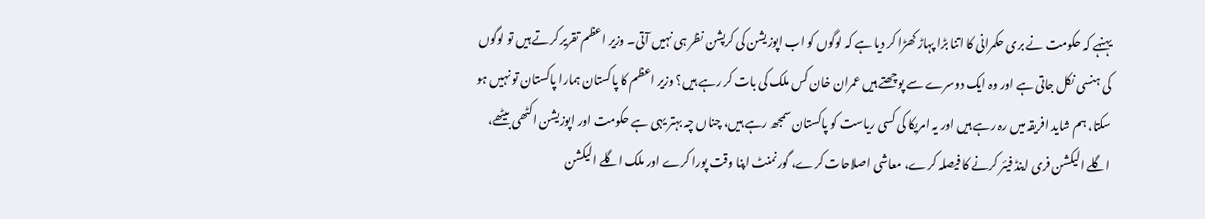یہنہے کہ حکومت نے بری حکمرانی کا اتنا بڑا پہاڑ کھڑا کر دیا ہے کہ لوگوں کو اب اپوزیشن کی کرپشن نظر ہی نہیں آتی۔ وزیر اعظم تقریر کرتے ہیں تو لوگوں کی ہنسی نکل جاتی ہے اور وہ ایک دوسرے سے پوچھتے ہیں عمران خان کس ملک کی بات کر رہے ہیں؟ وزیر اعظم کا پاکستان ہمارا پاکستان تو نہیں ہو سکتا، ہم شاید افریقہ میں رہ رہے ہیں اور یہ امریکا کی کسی ریاست کو پاکستان سمجھ رہے ہیں، چناں چہ بہتر یہی ہے حکومت اور اپوزیشن اکٹھی بیٹھے، اگلے الیکشن فری اینڈ فیئر کرنے کا فیصلہ کرے، معاشی اصلاحات کرے، گورنمنٹ اپنا وقت پورا کرے اور ملک اگلے الیکشن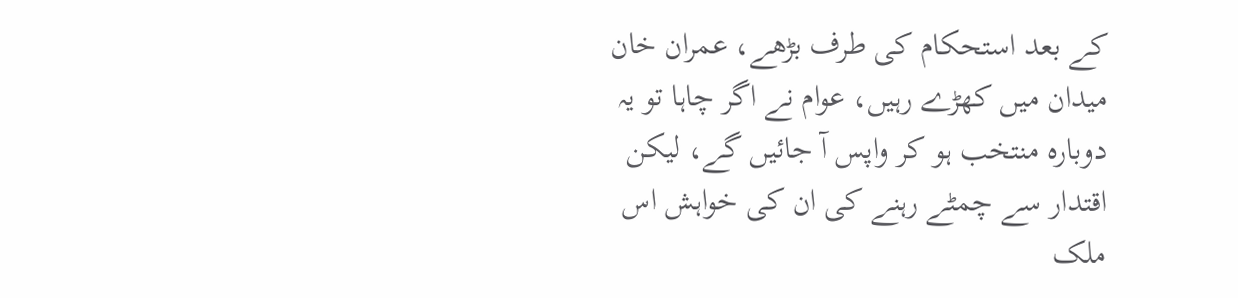کے بعد استحکام کی طرف بڑھے، عمران خان میدان میں کھڑے رہیں، عوام نے اگر چاہا تو یہ دوبارہ منتخب ہو کر واپس آ جائیں گے، لیکن اقتدار سے چمٹے رہنے کی ان کی خواہش اس ملک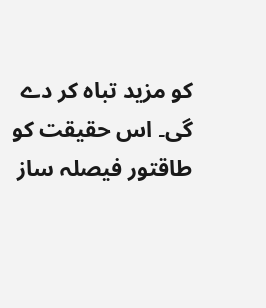کو مزید تباہ کر دے گی۔ اس حقیقت کو طاقتور فیصلہ ساز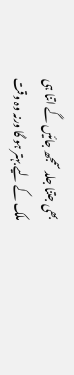بھی جتنا جلد سمجھ جائیں گے اتنا ہی ملک کے لیے بہتر ہو گا ورنہ وہ وقت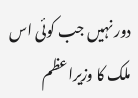دور نہیں جب کوئی اس ملک کا وزیراعظم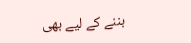بننے کے لیے بھی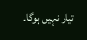تیار نہیں ہوگا۔